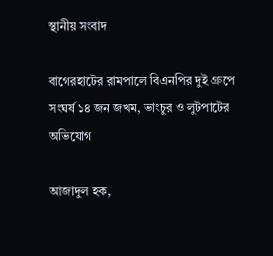স্থানীয় সংবাদ

বাগেরহাটের রামপালে বিএনপির দুই গ্রুপে সংঘর্ষ ১৪ জন জখম, ভাংচুর ও লুটপাটের অভিযোগ

আজাদুল হক,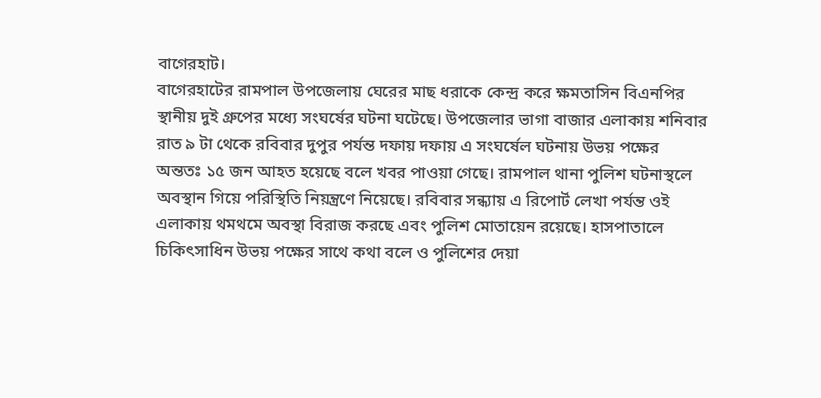বাগেরহাট।
বাগেরহাটের রামপাল উপজেলায় ঘেরের মাছ ধরাকে কেন্দ্র করে ক্ষমতাসিন বিএনপির স্থানীয় দুই গ্রুপের মধ্যে সংঘর্ষের ঘটনা ঘটেছে। উপজেলার ভাগা বাজার এলাকায় শনিবার রাত ৯ টা থেকে রবিবার দুপুর পর্যন্ত দফায় দফায় এ সংঘর্ষেল ঘটনায় উভয় পক্ষের অন্ততঃ ১৫ জন আহত হয়েছে বলে খবর পাওয়া গেছে। রামপাল থানা পুলিশ ঘটনাস্থলে অবস্থান গিয়ে পরিস্থিতি নিয়ন্ত্রণে নিয়েছে। রবিবার সন্ধ্যায় এ রিপোর্ট লেখা পর্যন্ত ওই এলাকায় থমথমে অবস্থা বিরাজ করছে এবং পুলিশ মোতায়েন রয়েছে। হাসপাতালে চিকিৎসাধিন উভয় পক্ষের সাথে কথা বলে ও পুলিশের দেয়া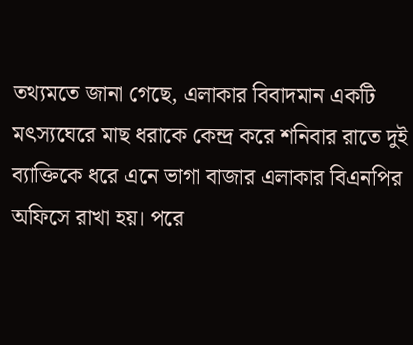তথ্যমতে জানা গেছে, এলাকার বিবাদমান একটি মৎস্যঘেরে মাছ ধরাকে কেন্দ্র করে শনিবার রাতে দুই ব্যাক্তিকে ধরে এনে ভাগা বাজার এলাকার বিএনপির অফিসে রাখা হয়। পরে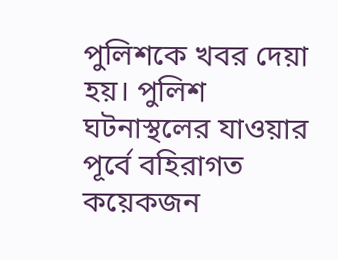পুলিশকে খবর দেয়া হয়। পুলিশ ঘটনাস্থলের যাওয়ার পূর্বে বহিরাগত কয়েকজন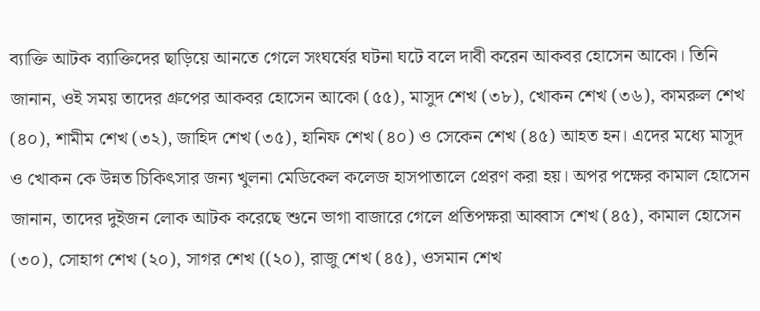ব্যাক্তি আটক ব্যাক্তিদের ছাড়িয়ে আনতে গেলে সংঘর্ষের ঘটনা ঘটে বলে দাবী করেন আকবর হোসেন আকো। তিনি জানান, ওই সময় তাদের গ্রুপের আকবর হোসেন আকো (৫৫), মাসুদ শেখ (৩৮), খোকন শেখ (৩৬), কামরুল শেখ (৪০), শামীম শেখ (৩২), জাহিদ শেখ (৩৫), হানিফ শেখ (৪০) ও সেকেন শেখ (৪৫) আহত হন। এদের মধ্যে মাসুদ ও খোকন কে উন্নত চিকিৎসার জন্য খুলনা মেডিকেল কলেজ হাসপাতালে প্রেরণ করা হয়। অপর পক্ষের কামাল হোসেন জানান, তাদের দুইজন লোক আটক করেছে শুনে ভাগা বাজারে গেলে প্রতিপক্ষরা আব্বাস শেখ (৪৫), কামাল হোসেন (৩০), সোহাগ শেখ (২০), সাগর শেখ ((২০), রাজু শেখ (৪৫), ওসমান শেখ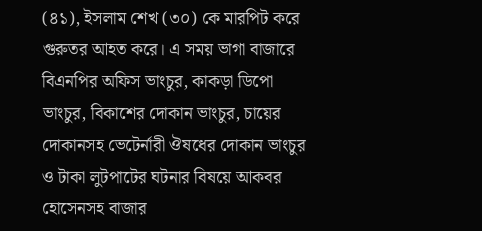(৪১), ইসলাম শেখ (৩০) কে মারপিট করে গুরুতর আহত করে। এ সময় ভাগা বাজারে বিএনপির অফিস ভাংচুর, কাকড়া ডিপো ভাংচুর, বিকাশের দোকান ভাংচুর, চায়ের দোকানসহ ভেটের্নারী ঔষধের দোকান ভাংচুর ও টাকা লুটপাটের ঘটনার বিষয়ে আকবর হোসেনসহ বাজার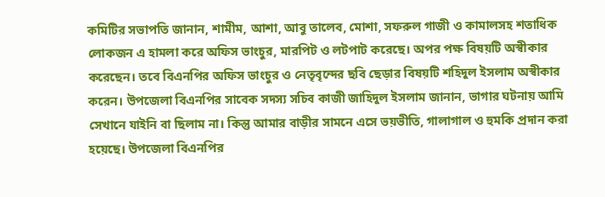কমিটির সভাপতি জানান, শামীম, আশা, আবু তালেব, মোশা, সফরুল গাজী ও কামালসহ শতাধিক লোকজন এ হামলা করে অফিস ভাংচুর, মারপিট ও লটপাট করেছে। অপর পক্ষ বিষয়টি অস্বীকার করেছেন। তবে বিএনপির অফিস ভাংচুর ও নেতৃবৃন্দের ছবি ছেড়ার বিষয়টি শহিদুল ইসলাম অস্বীকার করেন। উপজেলা বিএনপির সাবেক সদস্য সচিব কাজী জাহিদুল ইসলাম জানান, ভাগার ঘটনায় আমি সেখানে যাইনি বা ছিলাম না। কিন্তু আমার বাড়ীর সামনে এসে ভয়ভীতি, গালাগাল ও হুমকি প্রদান করা হয়েছে। উপজেলা বিএনপির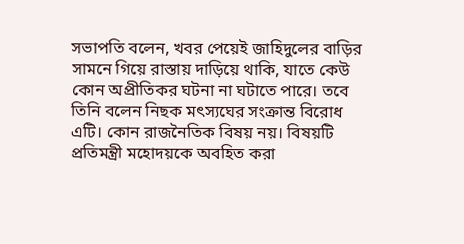সভাপতি বলেন, খবর পেয়েই জাহিদুলের বাড়ির সামনে গিয়ে রাস্তায় দাড়িয়ে থাকি, যাতে কেউ কোন অপ্রীতিকর ঘটনা না ঘটাতে পারে। তবে তিনি বলেন নিছক মৎস্যঘের সংক্রান্ত বিরোধ এটি। কোন রাজনৈতিক বিষয় নয়। বিষয়টি প্রতিমন্ত্রী মহোদয়কে অবহিত করা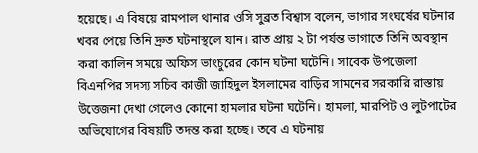হয়েছে। এ বিষয়ে রামপাল থানার ওসি সুব্রত বিশ্বাস বলেন, ভাগার সংঘর্ষের ঘটনার খবর পেয়ে তিনি দ্রুত ঘটনাস্থলে যান। রাত প্রায় ২ টা পর্যন্ত ভাগাতে তিনি অবস্থান করা কালিন সময়ে অফিস ভাংচুরের কোন ঘটনা ঘটেনি। সাবেক উপজেলা বিএনপির সদস্য সচিব কাজী জাহিদুল ইসলামের বাড়ির সামনের সরকারি রাস্তায় উত্তেজনা দেখা গেলেও কোনো হামলার ঘটনা ঘটেনি। হামলা, মারপিট ও লুটপাটের অভিযোগের বিষয়টি তদন্ত করা হচ্ছে। তবে এ ঘটনায়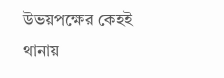উভয়পক্ষের কেহই থানায়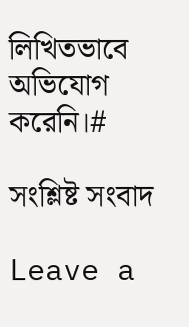লিখিতভাবে অভিযোগ করেনি।#

সংশ্লিষ্ট সংবাদ

Leave a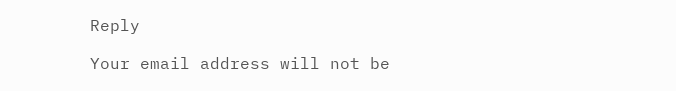Reply

Your email address will not be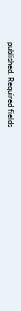published. Required fields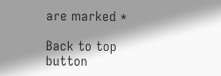are marked *

Back to top button